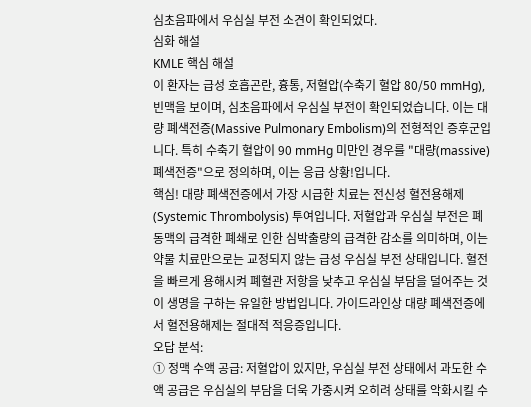심초음파에서 우심실 부전 소견이 확인되었다.
심화 해설
KMLE 핵심 해설
이 환자는 급성 호흡곤란, 흉통, 저혈압(수축기 혈압 80/50 mmHg), 빈맥을 보이며, 심초음파에서 우심실 부전이 확인되었습니다. 이는 대량 폐색전증(Massive Pulmonary Embolism)의 전형적인 증후군입니다. 특히 수축기 혈압이 90 mmHg 미만인 경우를 "대량(massive) 폐색전증"으로 정의하며, 이는 응급 상황!입니다.
핵심! 대량 폐색전증에서 가장 시급한 치료는 전신성 혈전용해제(Systemic Thrombolysis) 투여입니다. 저혈압과 우심실 부전은 폐동맥의 급격한 폐쇄로 인한 심박출량의 급격한 감소를 의미하며, 이는 약물 치료만으로는 교정되지 않는 급성 우심실 부전 상태입니다. 혈전을 빠르게 용해시켜 폐혈관 저항을 낮추고 우심실 부담을 덜어주는 것이 생명을 구하는 유일한 방법입니다. 가이드라인상 대량 폐색전증에서 혈전용해제는 절대적 적응증입니다.
오답 분석:
① 정맥 수액 공급: 저혈압이 있지만, 우심실 부전 상태에서 과도한 수액 공급은 우심실의 부담을 더욱 가중시켜 오히려 상태를 악화시킬 수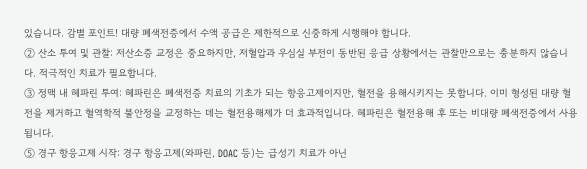있습니다. 감별 포인트! 대량 폐색전증에서 수액 공급은 제한적으로 신중하게 시행해야 합니다.
② 산소 투여 및 관찰: 저산소증 교정은 중요하지만, 저혈압과 우심실 부전이 동반된 응급 상황에서는 관찰만으로는 충분하지 않습니다. 적극적인 치료가 필요합니다.
③ 정맥 내 헤파린 투여: 헤파린은 폐색전증 치료의 기초가 되는 항응고제이지만, 혈전을 용해시키지는 못합니다. 이미 형성된 대량 혈전을 제거하고 혈역학적 불안정을 교정하는 데는 혈전용해제가 더 효과적입니다. 헤파린은 혈전용해 후 또는 비대량 폐색전증에서 사용됩니다.
⑤ 경구 항응고제 시작: 경구 항응고제(와파린, DOAC 등)는 급성기 치료가 아닌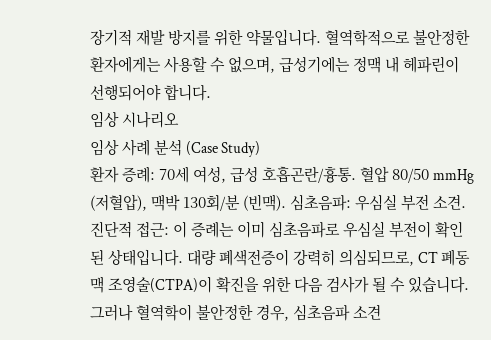장기적 재발 방지를 위한 약물입니다. 혈역학적으로 불안정한 환자에게는 사용할 수 없으며, 급성기에는 정맥 내 헤파린이 선행되어야 합니다.
임상 시나리오
임상 사례 분석 (Case Study)
환자 증례: 70세 여성, 급성 호흡곤란/흉통. 혈압 80/50 mmHg (저혈압), 맥박 130회/분 (빈맥). 심초음파: 우심실 부전 소견.
진단적 접근: 이 증례는 이미 심초음파로 우심실 부전이 확인된 상태입니다. 대량 폐색전증이 강력히 의심되므로, CT 폐동맥 조영술(CTPA)이 확진을 위한 다음 검사가 될 수 있습니다. 그러나 혈역학이 불안정한 경우, 심초음파 소견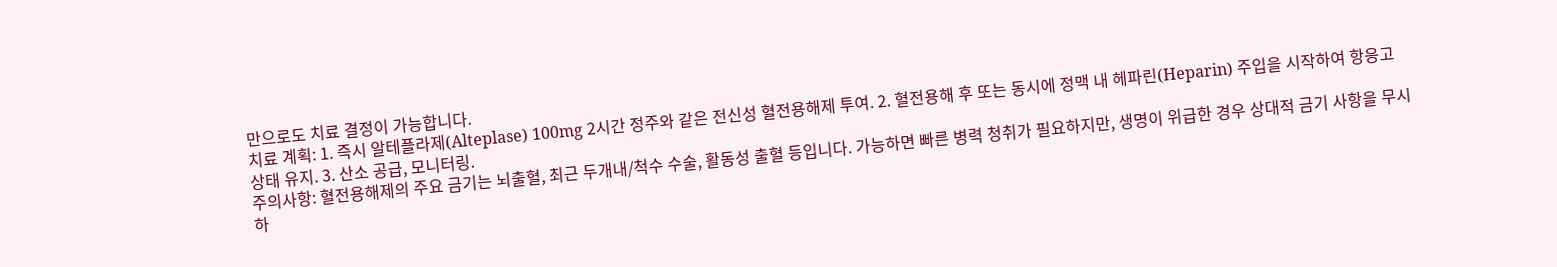만으로도 치료 결정이 가능합니다.
치료 계획: 1. 즉시 알테플라제(Alteplase) 100mg 2시간 정주와 같은 전신성 혈전용해제 투여. 2. 혈전용해 후 또는 동시에 정맥 내 헤파린(Heparin) 주입을 시작하여 항응고 상태 유지. 3. 산소 공급, 모니터링.
주의사항: 혈전용해제의 주요 금기는 뇌출혈, 최근 두개내/척수 수술, 활동성 출혈 등입니다. 가능하면 빠른 병력 청취가 필요하지만, 생명이 위급한 경우 상대적 금기 사항을 무시하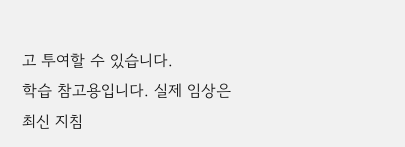고 투여할 수 있습니다.
학습 참고용입니다. 실제 임상은 최신 지침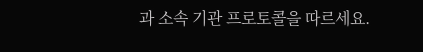과 소속 기관 프로토콜을 따르세요.